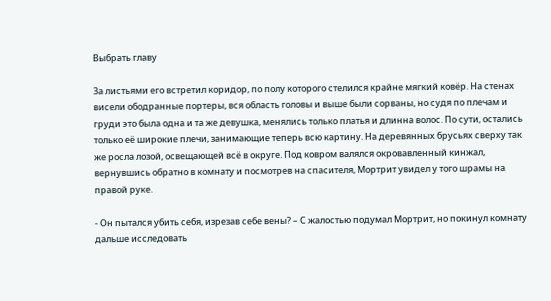Выбрать главу

За листьями его встретил коридор, по полу которого стелился крайне мягкий ковёр. На стенах висели ободранные портеры, вся область головы и выше были сорваны, но судя по плечам и груди это была одна и та же девушка, менялись только платья и длинна волос. По сути, остались только её широкие плечи, занимающие теперь всю картину. На деревянных брусьях сверху так же росла лозой, освещающей всё в округе. Под ковром валялся окровавленный кинжал, вернувшись обратно в комнату и посмотрев на спасителя, Мортрит увидел у того шрамы на правой руке.

- Он пытался убить себя, изрезав себе вены? – С жалостью подумал Мортрит, но покинул комнату дальше исследовать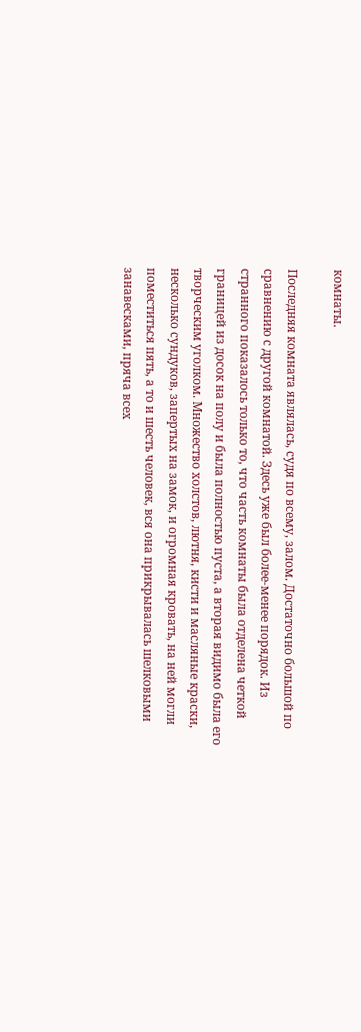комнаты.

Последняя комната являлась, судя по всему, залом. Достаточно большой по сравнению с другой комнатой. Здесь уже был более-менее порядок. Из странного показалось только то, что часть комнаты была отделена четкой границей из досок на полу и была полностью пуста, а вторая видимо была его творческим уголком. Множество холстов, лютня, кисти и масляные краски, несколько сундуков, запертых на замок, и огромная кровать, на ней могли поместиться пять, а то и шесть человек, вся она прикрывалась шелковыми занавесками, пряча всех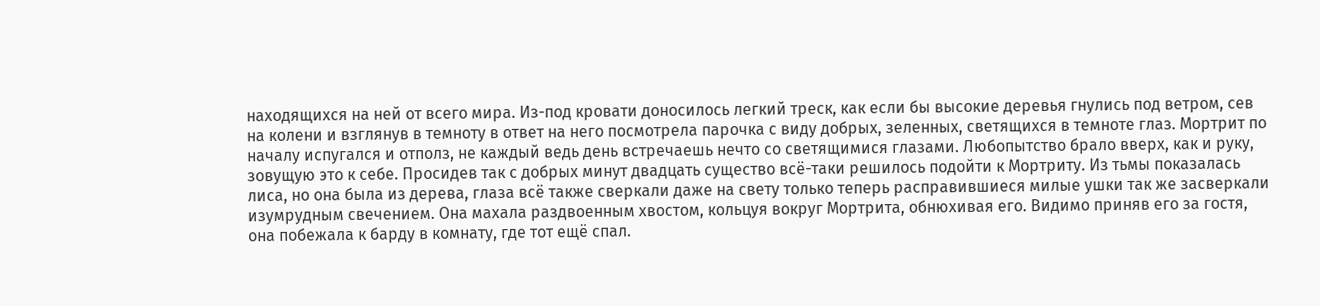находящихся на ней от всего мира. Из-под кровати доносилось легкий треск, как если бы высокие деревья гнулись под ветром, сев на колени и взглянув в темноту в ответ на него посмотрела парочка с виду добрых, зеленных, светящихся в темноте глаз. Мортрит по началу испугался и отполз, не каждый ведь день встречаешь нечто со светящимися глазами. Любопытство брало вверх, как и руку, зовущую это к себе. Просидев так с добрых минут двадцать существо всё-таки решилось подойти к Мортриту. Из тьмы показалась лиса, но она была из дерева, глаза всё также сверкали даже на свету только теперь расправившиеся милые ушки так же засверкали изумрудным свечением. Она махала раздвоенным хвостом, кольцуя вокруг Мортрита, обнюхивая его. Видимо приняв его за гостя, она побежала к барду в комнату, где тот ещё спал.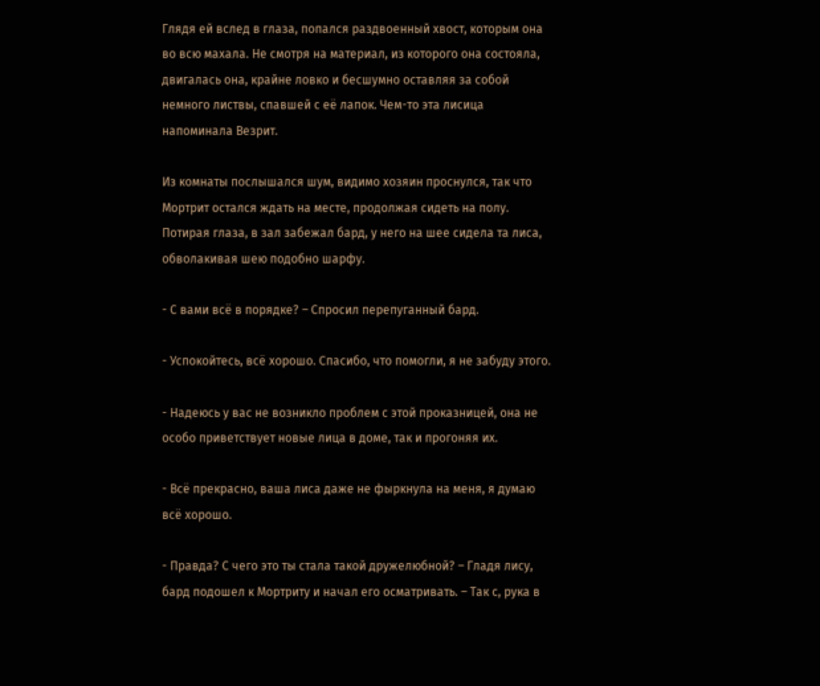Глядя ей вслед в глаза, попался раздвоенный хвост, которым она во всю махала. Не смотря на материал, из которого она состояла, двигалась она, крайне ловко и бесшумно оставляя за собой немного листвы, спавшей с её лапок. Чем-то эта лисица напоминала Везрит.

Из комнаты послышался шум, видимо хозяин проснулся, так что Мортрит остался ждать на месте, продолжая сидеть на полу. Потирая глаза, в зал забежал бард, у него на шее сидела та лиса, обволакивая шею подобно шарфу.

- С вами всё в порядке? – Спросил перепуганный бард.

- Успокойтесь, всё хорошо. Спасибо, что помогли, я не забуду этого.

- Надеюсь у вас не возникло проблем с этой проказницей, она не особо приветствует новые лица в доме, так и прогоняя их.

- Всё прекрасно, ваша лиса даже не фыркнула на меня, я думаю всё хорошо.

- Правда? С чего это ты стала такой дружелюбной? – Гладя лису, бард подошел к Мортриту и начал его осматривать. – Так с, рука в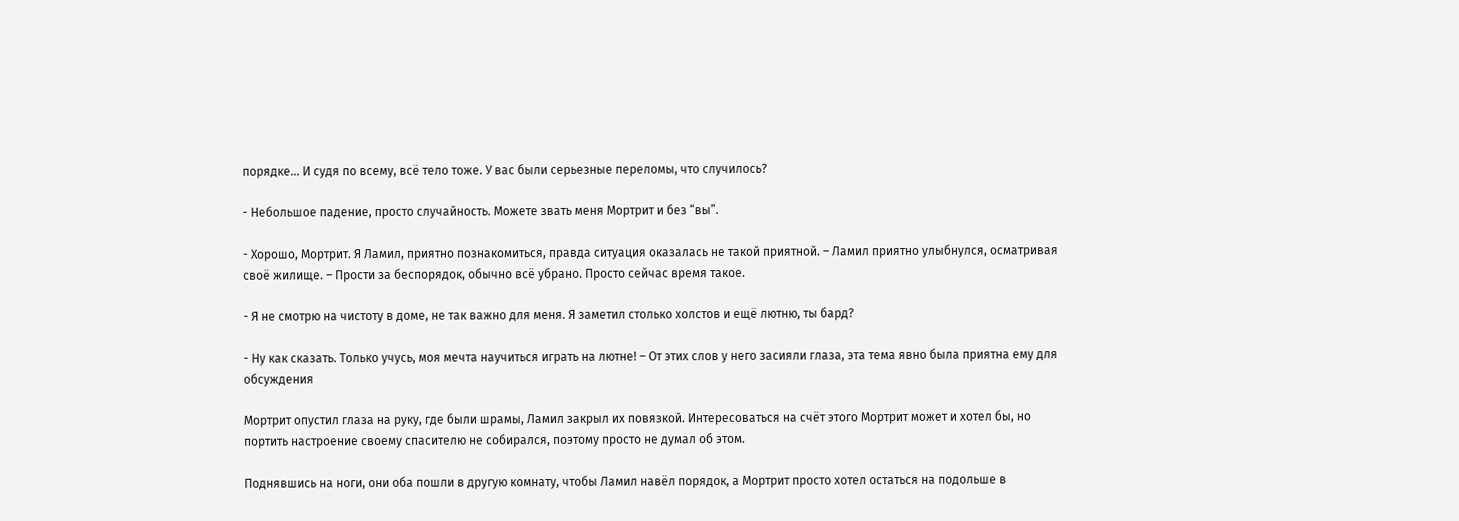порядке... И судя по всему, всё тело тоже. У вас были серьезные переломы, что случилось?

- Небольшое падение, просто случайность. Можете звать меня Мортрит и без “вы”.

- Хорошо, Мортрит. Я Ламил, приятно познакомиться, правда ситуация оказалась не такой приятной. – Ламил приятно улыбнулся, осматривая своё жилище. – Прости за беспорядок, обычно всё убрано. Просто сейчас время такое.

- Я не смотрю на чистоту в доме, не так важно для меня. Я заметил столько холстов и ещё лютню, ты бард?

- Ну как сказать. Только учусь, моя мечта научиться играть на лютне! – От этих слов у него засияли глаза, эта тема явно была приятна ему для обсуждения

Мортрит опустил глаза на руку, где были шрамы, Ламил закрыл их повязкой. Интересоваться на счёт этого Мортрит может и хотел бы, но портить настроение своему спасителю не собирался, поэтому просто не думал об этом.

Поднявшись на ноги, они оба пошли в другую комнату, чтобы Ламил навёл порядок, а Мортрит просто хотел остаться на подольше в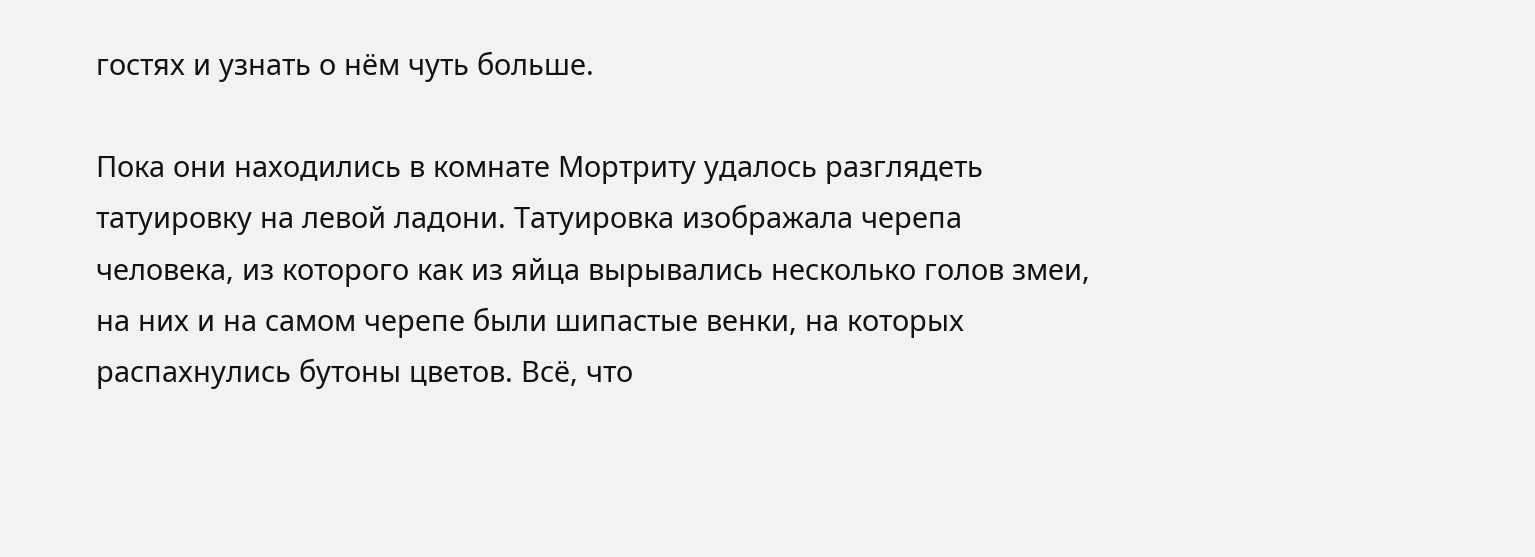гостях и узнать о нём чуть больше.

Пока они находились в комнате Мортриту удалось разглядеть татуировку на левой ладони. Татуировка изображала черепа человека, из которого как из яйца вырывались несколько голов змеи, на них и на самом черепе были шипастые венки, на которых распахнулись бутоны цветов. Всё, что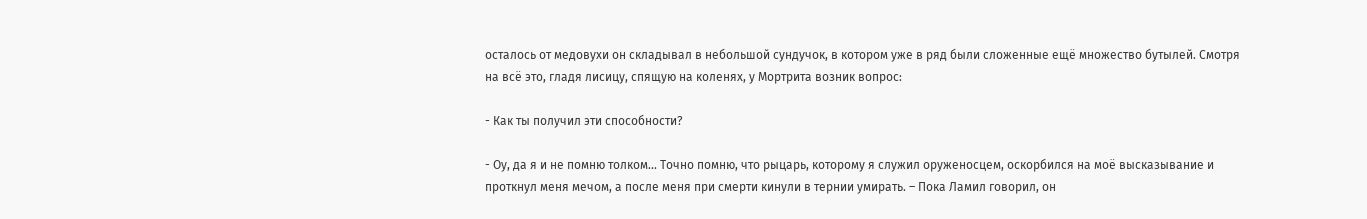осталось от медовухи он складывал в небольшой сундучок, в котором уже в ряд были сложенные ещё множество бутылей. Смотря на всё это, гладя лисицу, спящую на коленях, у Мортрита возник вопрос:

- Как ты получил эти способности?

- Оу, да я и не помню толком... Точно помню, что рыцарь, которому я служил оруженосцем, оскорбился на моё высказывание и проткнул меня мечом, а после меня при смерти кинули в тернии умирать. – Пока Ламил говорил, он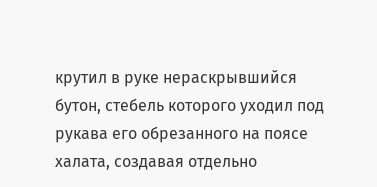крутил в руке нераскрывшийся бутон, стебель которого уходил под рукава его обрезанного на поясе халата, создавая отдельно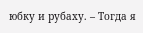юбку и рубаху. – Тогда я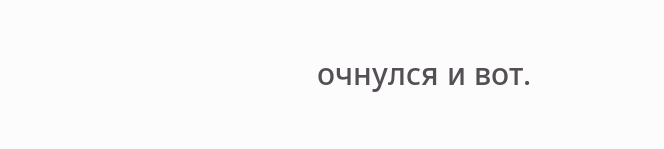очнулся и вот.